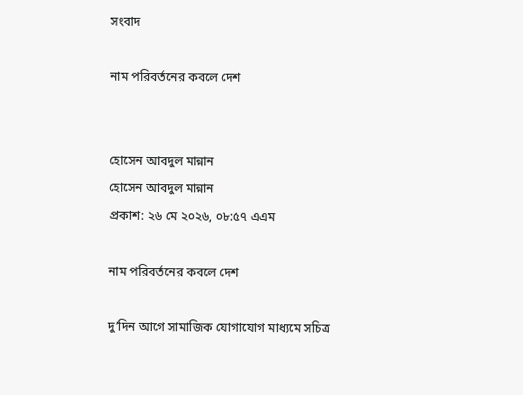সংবাদ

নাম পরিবর্তনের কবলে দেশ


হোসেন আবদুল মান্নান
হোসেন আবদুল মান্নান
প্রকাশ: ২৬ মে ২০২৬, ০৮:৫৭ এএম

নাম পরিবর্তনের কবলে দেশ

দু’দিন আগে সামাজিক যোগাযোগ মাধ্যমে সচিত্র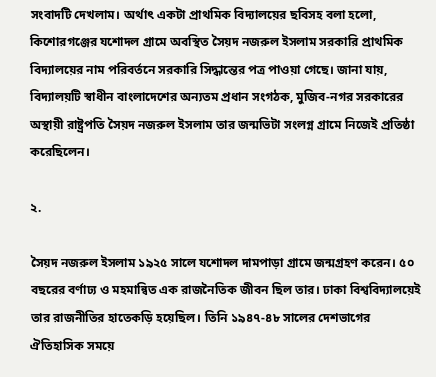সংবাদটি দেখলাম। অর্থাৎ একটা প্রাথমিক বিদ্যালয়ের ছবিসহ বলা হলো, কিশোরগঞ্জের যশোদল গ্রামে অবস্থিত সৈয়দ নজরুল ইসলাম সরকারি প্রাথমিক বিদ্যালয়ের নাম পরিবর্তনে সরকারি সিদ্ধান্তের পত্র পাওয়া গেছে। জানা যায়, বিদ্যালয়টি স্বাধীন বাংলাদেশের অন্যতম প্রধান সংগঠক, মুজিব-নগর সরকারের অস্থায়ী রাষ্ট্রপতি সৈয়দ নজরুল ইসলাম তার জন্মভিটা সংলগ্ন গ্রামে নিজেই প্রতিষ্ঠা করেছিলেন।

২.

সৈয়দ নজরুল ইসলাম ১৯২৫ সালে যশোদল দামপাড়া গ্রামে জন্মগ্রহণ করেন। ৫০ বছরের বর্ণাঢ্য ও মহমান্বিত এক রাজনৈতিক জীবন ছিল তার। ঢাকা বিশ্ববিদ্যালয়েই তার রাজনীতির হাতেকড়ি হয়েছিল। তিনি ১৯৪৭-৪৮ সালের দেশভাগের ঐতিহাসিক সময়ে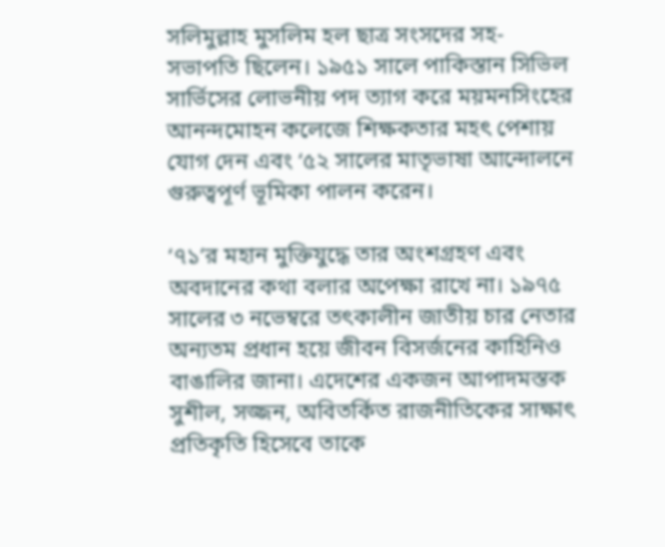সলিমুল্লাহ মুসলিম হল ছাত্র সংসদের সহ-সভাপতি ছিলেন। ১৯৫১ সালে পাকিস্তান সিভিল সার্ভিসের লোভনীয় পদ ত্যাগ করে ময়মনসিংহের আনন্দমোহন কলেজে শিক্ষকতার মহৎ পেশায় যোগ দেন এবং ‘৫২ সালের মাতৃভাষা আন্দোলনে গুরুত্বপূর্ণ ভূমিকা পালন করেন।

‘৭১’র মহান মুক্তিযুদ্ধে তার অংশগ্রহণ এবং অবদানের কথা বলার অপেক্ষা রাখে না। ১৯৭৫ সালের ৩ নভেম্বরে তৎকালীন জাতীয় চার নেতার অন্যতম প্রধান হয়ে জীবন বিসর্জনের কাহিনিও বাঙালির জানা। এদেশের একজন আপাদমস্তক সুশীল, সজ্জন, অবিতর্কিত রাজনীতিকের সাক্ষাৎ প্রতিকৃতি হিসেবে তাকে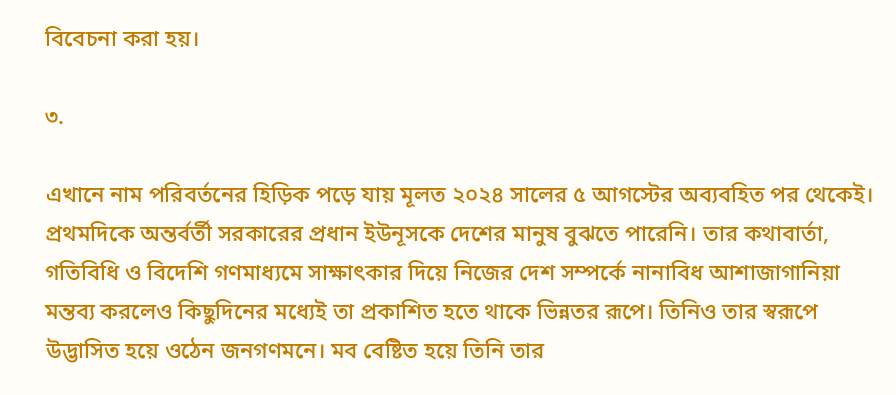বিবেচনা করা হয়।

৩.

এখানে নাম পরিবর্তনের হিড়িক পড়ে যায় মূলত ২০২৪ সালের ৫ আগস্টের অব্যবহিত পর থেকেই। প্রথমদিকে অন্তর্বর্তী সরকারের প্রধান ইউনূসকে দেশের মানুষ বুঝতে পারেনি। তার কথাবার্তা, গতিবিধি ও বিদেশি গণমাধ্যমে সাক্ষাৎকার দিয়ে নিজের দেশ সম্পর্কে নানাবিধ আশাজাগানিয়া মন্তব্য করলেও কিছুদিনের মধ্যেই তা প্রকাশিত হতে থাকে ভিন্নতর রূপে। তিনিও তার স্বরূপে উদ্ভাসিত হয়ে ওঠেন জনগণমনে। মব বেষ্টিত হয়ে তিনি তার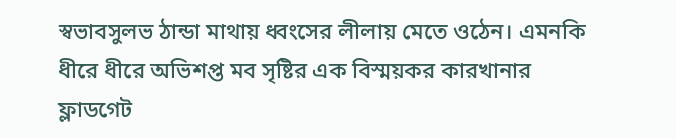স্বভাবসুলভ ঠান্ডা মাথায় ধ্বংসের লীলায় মেতে ওঠেন। এমনকি ধীরে ধীরে অভিশপ্ত মব সৃষ্টির এক বিস্ময়কর কারখানার ফ্লাডগেট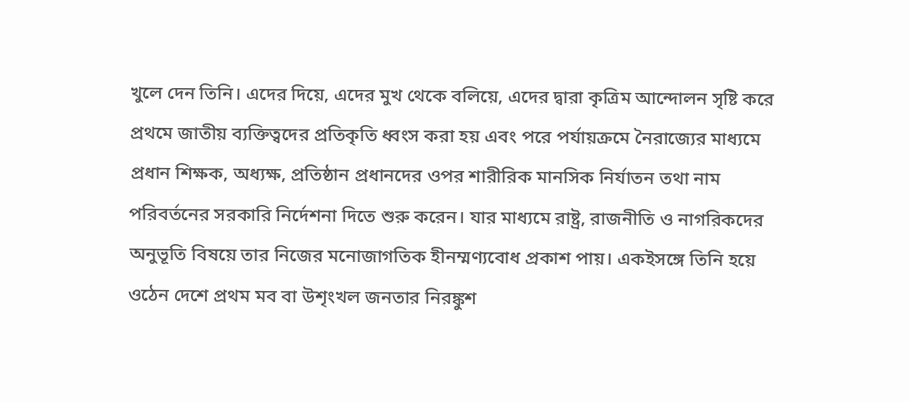খুলে দেন তিনি। এদের দিয়ে, এদের মুখ থেকে বলিয়ে, এদের দ্বারা কৃত্রিম আন্দোলন সৃষ্টি করে প্রথমে জাতীয় ব্যক্তিত্বদের প্রতিকৃতি ধ্বংস করা হয় এবং পরে পর্যায়ক্রমে নৈরাজ্যের মাধ্যমে প্রধান শিক্ষক, অধ্যক্ষ, প্রতিষ্ঠান প্রধানদের ওপর শারীরিক মানসিক নির্যাতন তথা নাম পরিবর্তনের সরকারি নির্দেশনা দিতে শুরু করেন। যার মাধ্যমে রাষ্ট্র, রাজনীতি ও নাগরিকদের অনুভূতি বিষয়ে তার নিজের মনোজাগতিক হীনম্মণ্যবোধ প্রকাশ পায়। একইসঙ্গে তিনি হয়ে ওঠেন দেশে প্রথম মব বা উশৃংখল জনতার নিরঙ্কুশ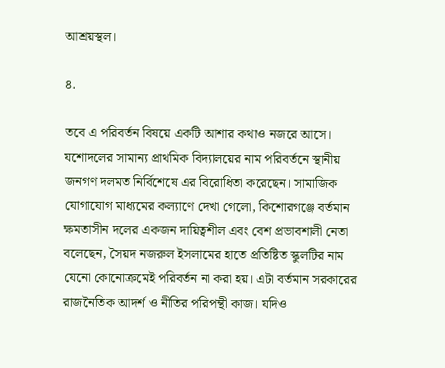আশ্রয়স্থল।

৪.

তবে এ পরিবর্তন বিষয়ে একটি আশার কথাও নজরে আসে। যশোদলের সামান্য প্রাথমিক বিদ্যালয়ের নাম পরিবর্তনে স্থানীয় জনগণ দলমত নির্বিশেষে এর বিরোধিতা করেছেন। সামাজিক যোগাযোগ মাধ্যমের কল্যাণে দেখা গেলো, কিশোরগঞ্জে বর্তমান ক্ষমতাসীন দলের একজন দায়িত্বশীল এবং বেশ প্রভাবশালী নেতা বলেছেন, সৈয়দ নজরুল ইসলামের হাতে প্রতিষ্টিত স্কুলটির নাম যেনো কোনোক্রমেই পরিবর্তন না করা হয়। এটা বর্তমান সরকারের রাজনৈতিক আদর্শ ও নীতির পরিপন্থী কাজ। যদিও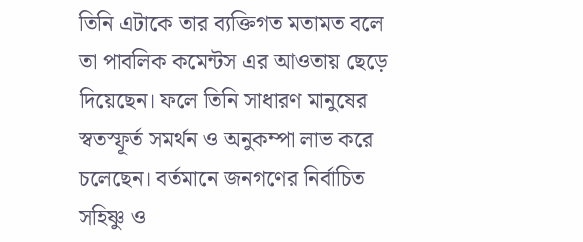তিনি এটাকে তার ব্যক্তিগত মতামত বলে তা পাবলিক কমেন্টস এর আওতায় ছেড়ে দিয়েছেন। ফলে তিনি সাধারণ মানুষের স্বতস্ফূর্ত সমর্থন ও অনুকম্পা লাভ করে চলেছেন। বর্তমানে জনগণের নির্বাচিত সহিষ্ণু ও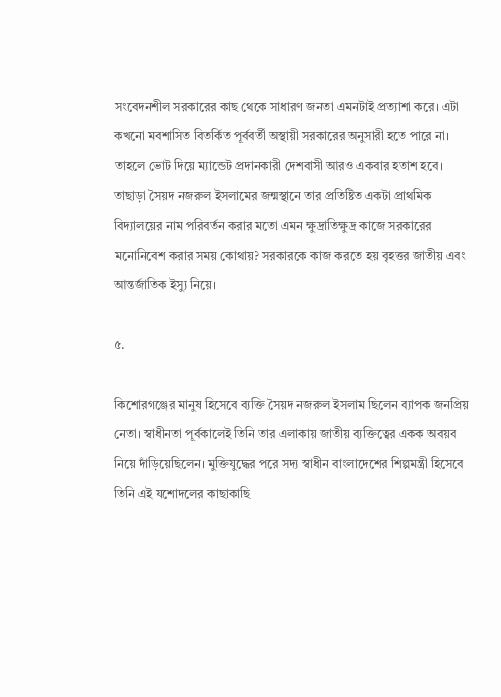সংবেদনশীল সরকারের কাছ থেকে সাধারণ জনতা এমনটাই প্রত্যাশা করে। এটা কখনো মবশাসিত বিতর্কিত পূর্ববর্তী অস্থায়ী সরকারের অনুসারী হতে পারে না। তাহলে ভোট দিয়ে ম্যান্ডেট প্রদানকারী দেশবাসী আরও একবার হতাশ হবে। তাছাড়া সৈয়দ নজরুল ইসলামের জন্মস্থানে তার প্রতিষ্টিত একটা প্রাথমিক বিদ্যালয়ের নাম পরিবর্তন করার মতো এমন ক্ষুদ্রাতিক্ষুদ্র কাজে সরকারের মনোনিবেশ করার সময় কোথায়? সরকারকে কাজ করতে হয় বৃহত্তর জাতীয় এবং আন্তর্জাতিক ইস্যু নিয়ে।

৫.

কিশোরগঞ্জের মানুষ হিসেবে ব্যক্তি সৈয়দ নজরুল ইসলাম ছিলেন ব্যাপক জনপ্রিয় নেতা। স্বাধীনতা পূর্বকালেই তিনি তার এলাকায় জাতীয় ব্যক্তিত্বের একক অবয়ব নিয়ে দাঁড়িয়েছিলেন। মুক্তিযুদ্ধের পরে সদ্য স্বাধীন বাংলাদেশের শিল্পমন্ত্রী হিসেবে তিনি এই যশোদলের কাছাকাছি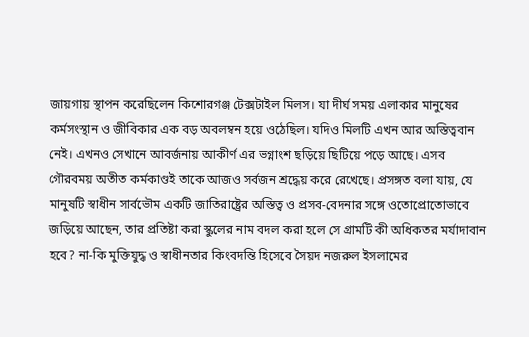জায়গায় স্থাপন করেছিলেন কিশোরগঞ্জ টেক্সটাইল মিলস। যা দীর্ঘ সময় এলাকার মানুষের কর্মসংস্থান ও জীবিকার এক বড় অবলম্বন হয়ে ওঠেছিল। যদিও মিলটি এখন আর অস্তিত্ববান নেই। এখনও সেখানে আবর্জনায় আকীর্ণ এর ভগ্নাংশ ছড়িয়ে ছিটিয়ে পড়ে আছে। এসব গৌরবময় অতীত কর্মকাণ্ডই তাকে আজও সর্বজন শ্রদ্ধেয় করে রেখেছে। প্রসঙ্গত বলা যায়, যে মানুষটি স্বাধীন সার্বভৌম একটি জাতিরাষ্ট্রের অস্তিত্ব ও প্রসব-বেদনার সঙ্গে ওতোপ্রোতোভাবে জড়িয়ে আছেন, তার প্রতিষ্টা করা স্কুলের নাম বদল করা হলে সে গ্রামটি কী অধিকতর মর্যাদাবান হবে? না-কি মুক্তিযুদ্ধ ও স্বাধীনতার কিংবদন্তি হিসেবে সৈয়দ নজরুল ইসলামের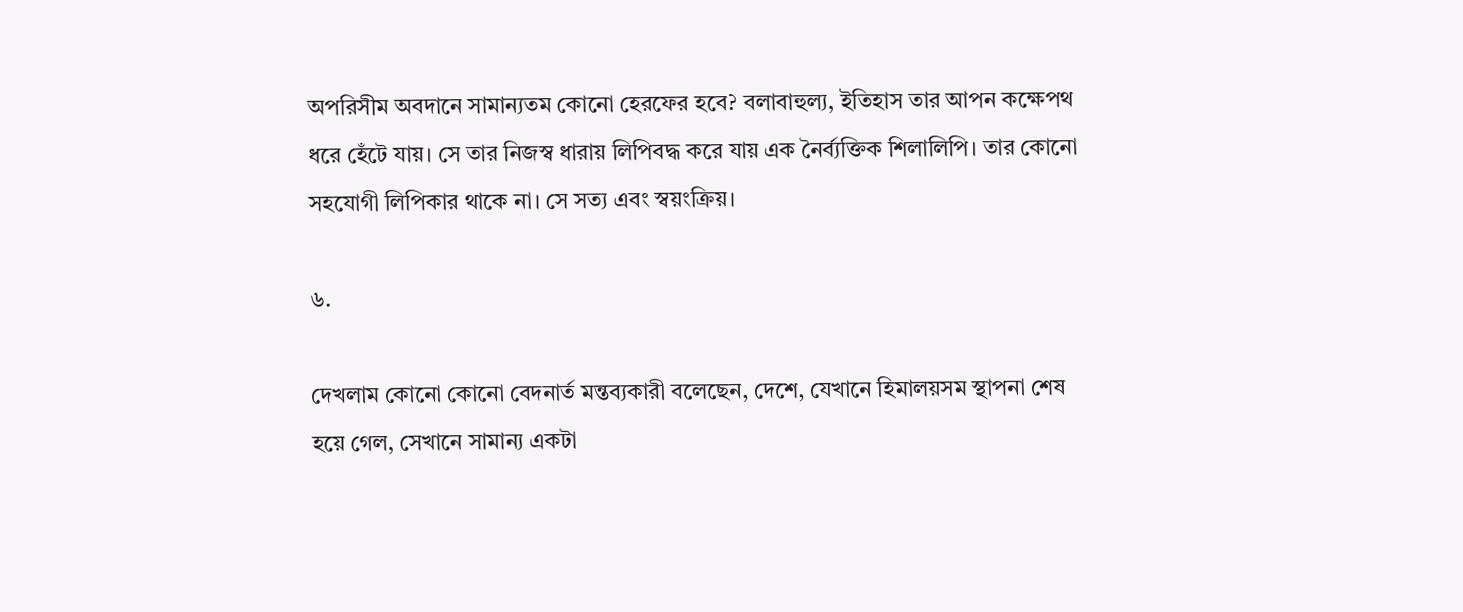অপরিসীম অবদানে সামান্যতম কোনো হেরফের হবে? বলাবাহুল্য, ইতিহাস তার আপন কক্ষেপথ ধরে হেঁটে যায়। সে তার নিজস্ব ধারায় লিপিবদ্ধ করে যায় এক নৈর্ব্যক্তিক শিলালিপি। তার কোনো সহযোগী লিপিকার থাকে না। সে সত্য এবং স্বয়ংক্রিয়।

৬.

দেখলাম কোনো কোনো বেদনার্ত মন্তব্যকারী বলেছেন, দেশে, যেখানে হিমালয়সম স্থাপনা শেষ হয়ে গেল, সেখানে সামান্য একটা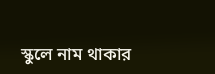স্কুলে নাম থাকার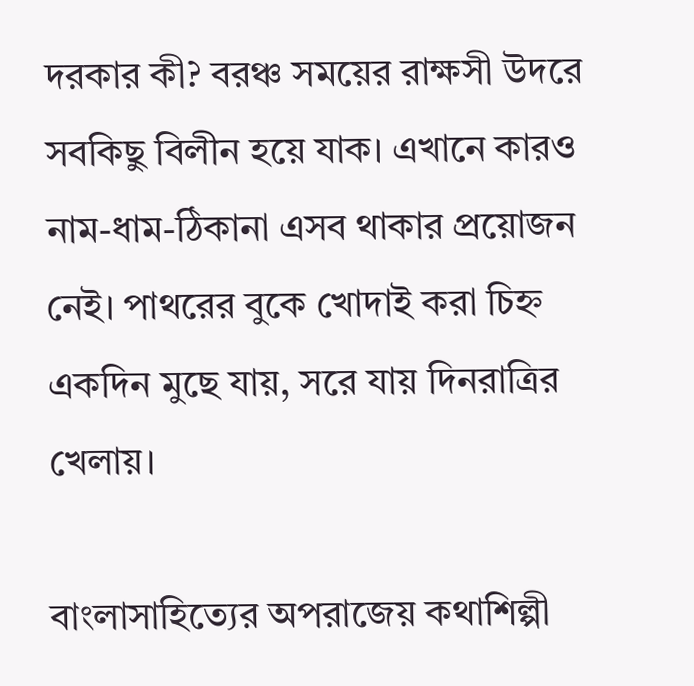দরকার কী? বরঞ্চ সময়ের রাক্ষসী উদরে সবকিছু বিলীন হয়ে যাক। এখানে কারও নাম-ধাম-ঠিকানা এসব থাকার প্রয়োজন নেই। পাথরের বুকে খোদাই করা চিহ্ন একদিন মুছে যায়, সরে যায় দিনরাত্রির খেলায়।

বাংলাসাহিত্যের অপরাজেয় কথাশিল্পী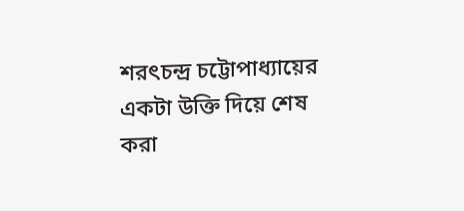শরৎচন্দ্র চট্টোপাধ্যায়ের একটা উক্তি দিয়ে শেষ করা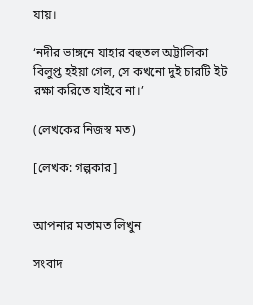যায়।

‘নদীর ভাঙ্গনে যাহার বহুতল অট্টালিকা বিলুপ্ত হইয়া গেল, সে কখনো দুই চারটি ইট রক্ষা করিতে যাইবে না।’

(লেখকের নিজস্ব মত)

[লেখক: গল্পকার]


আপনার মতামত লিখুন

সংবাদ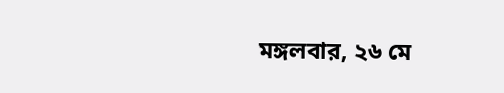মঙ্গলবার, ২৬ মে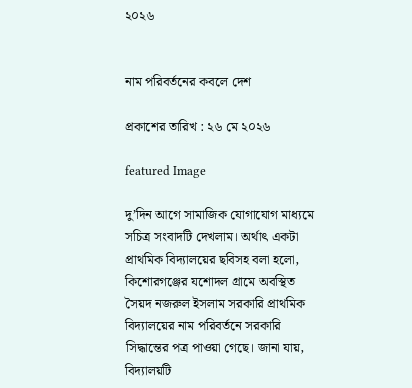২০২৬


নাম পরিবর্তনের কবলে দেশ

প্রকাশের তারিখ : ২৬ মে ২০২৬

featured Image

দু’দিন আগে সামাজিক যোগাযোগ মাধ্যমে সচিত্র সংবাদটি দেখলাম। অর্থাৎ একটা প্রাথমিক বিদ্যালয়ের ছবিসহ বলা হলো, কিশোরগঞ্জের যশোদল গ্রামে অবস্থিত সৈয়দ নজরুল ইসলাম সরকারি প্রাথমিক বিদ্যালয়ের নাম পরিবর্তনে সরকারি সিদ্ধান্তের পত্র পাওয়া গেছে। জানা যায়, বিদ্যালয়টি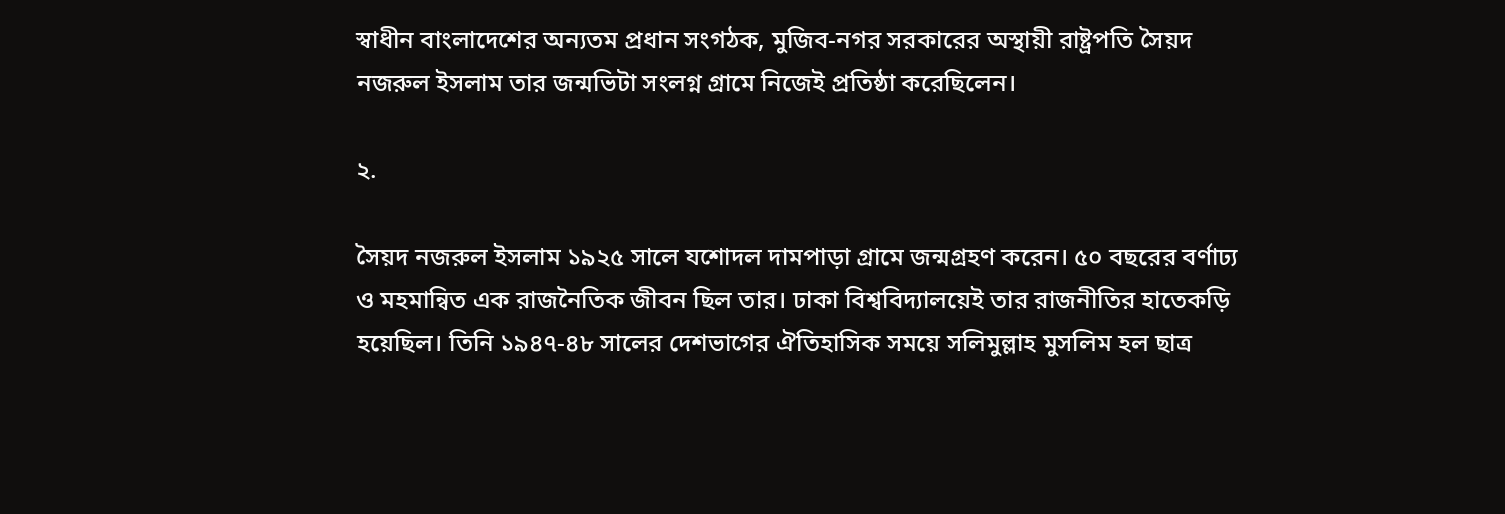স্বাধীন বাংলাদেশের অন্যতম প্রধান সংগঠক, মুজিব-নগর সরকারের অস্থায়ী রাষ্ট্রপতি সৈয়দ নজরুল ইসলাম তার জন্মভিটা সংলগ্ন গ্রামে নিজেই প্রতিষ্ঠা করেছিলেন।

২.

সৈয়দ নজরুল ইসলাম ১৯২৫ সালে যশোদল দামপাড়া গ্রামে জন্মগ্রহণ করেন। ৫০ বছরের বর্ণাঢ্য ও মহমান্বিত এক রাজনৈতিক জীবন ছিল তার। ঢাকা বিশ্ববিদ্যালয়েই তার রাজনীতির হাতেকড়ি হয়েছিল। তিনি ১৯৪৭-৪৮ সালের দেশভাগের ঐতিহাসিক সময়ে সলিমুল্লাহ মুসলিম হল ছাত্র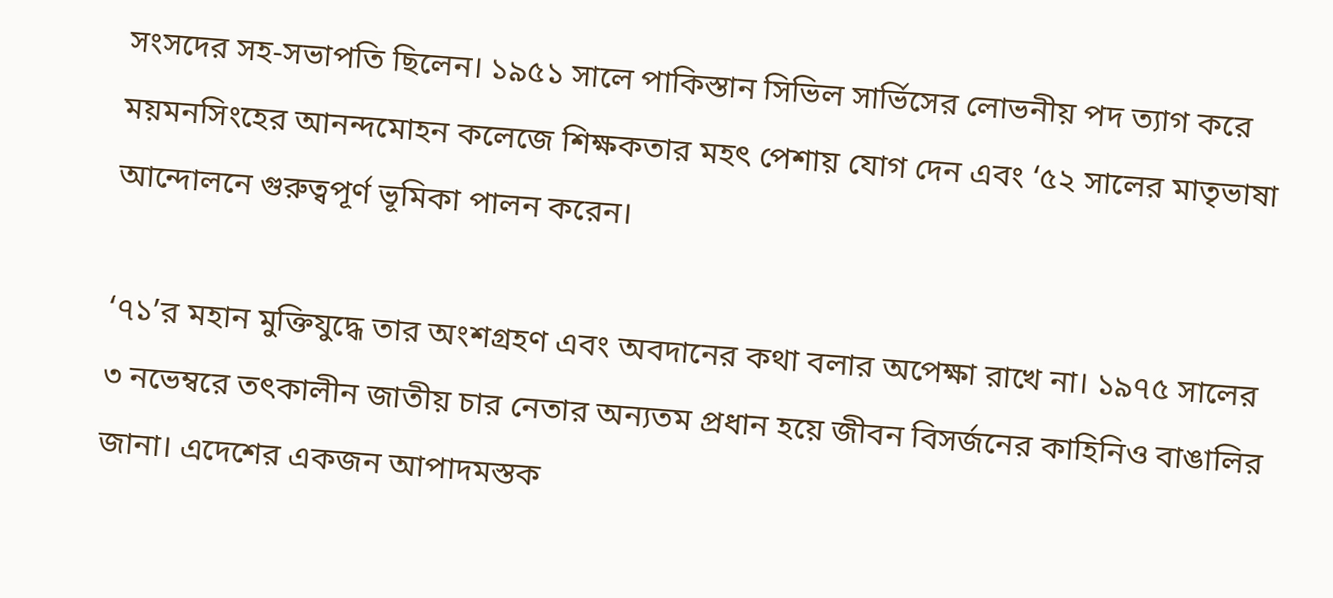সংসদের সহ-সভাপতি ছিলেন। ১৯৫১ সালে পাকিস্তান সিভিল সার্ভিসের লোভনীয় পদ ত্যাগ করে ময়মনসিংহের আনন্দমোহন কলেজে শিক্ষকতার মহৎ পেশায় যোগ দেন এবং ‘৫২ সালের মাতৃভাষা আন্দোলনে গুরুত্বপূর্ণ ভূমিকা পালন করেন।

‘৭১’র মহান মুক্তিযুদ্ধে তার অংশগ্রহণ এবং অবদানের কথা বলার অপেক্ষা রাখে না। ১৯৭৫ সালের ৩ নভেম্বরে তৎকালীন জাতীয় চার নেতার অন্যতম প্রধান হয়ে জীবন বিসর্জনের কাহিনিও বাঙালির জানা। এদেশের একজন আপাদমস্তক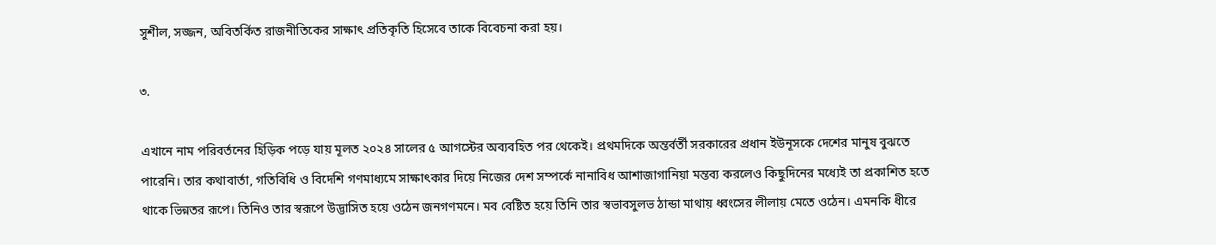সুশীল, সজ্জন, অবিতর্কিত রাজনীতিকের সাক্ষাৎ প্রতিকৃতি হিসেবে তাকে বিবেচনা করা হয়।

৩.

এখানে নাম পরিবর্তনের হিড়িক পড়ে যায় মূলত ২০২৪ সালের ৫ আগস্টের অব্যবহিত পর থেকেই। প্রথমদিকে অন্তর্বর্তী সরকারের প্রধান ইউনূসকে দেশের মানুষ বুঝতে পারেনি। তার কথাবার্তা, গতিবিধি ও বিদেশি গণমাধ্যমে সাক্ষাৎকার দিয়ে নিজের দেশ সম্পর্কে নানাবিধ আশাজাগানিয়া মন্তব্য করলেও কিছুদিনের মধ্যেই তা প্রকাশিত হতে থাকে ভিন্নতর রূপে। তিনিও তার স্বরূপে উদ্ভাসিত হয়ে ওঠেন জনগণমনে। মব বেষ্টিত হয়ে তিনি তার স্বভাবসুলভ ঠান্ডা মাথায় ধ্বংসের লীলায় মেতে ওঠেন। এমনকি ধীরে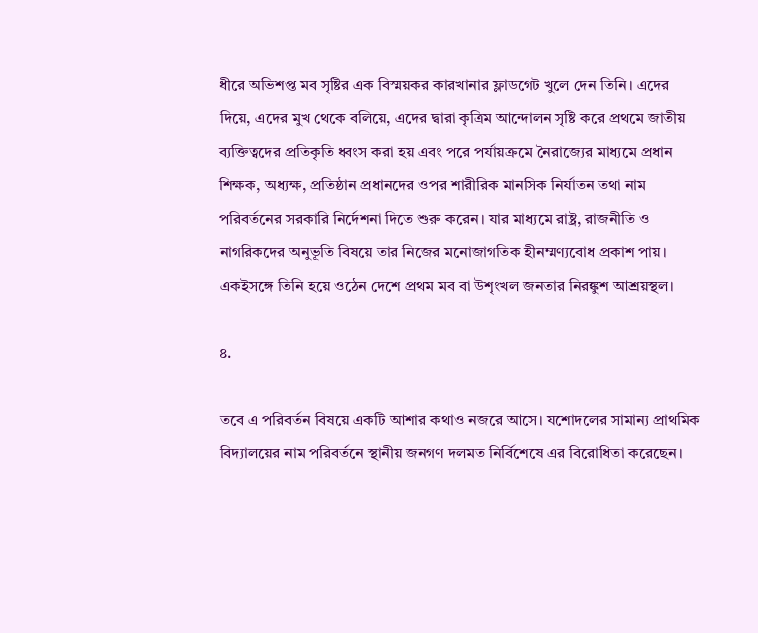ধীরে অভিশপ্ত মব সৃষ্টির এক বিস্ময়কর কারখানার ফ্লাডগেট খুলে দেন তিনি। এদের দিয়ে, এদের মুখ থেকে বলিয়ে, এদের দ্বারা কৃত্রিম আন্দোলন সৃষ্টি করে প্রথমে জাতীয় ব্যক্তিত্বদের প্রতিকৃতি ধ্বংস করা হয় এবং পরে পর্যায়ক্রমে নৈরাজ্যের মাধ্যমে প্রধান শিক্ষক, অধ্যক্ষ, প্রতিষ্ঠান প্রধানদের ওপর শারীরিক মানসিক নির্যাতন তথা নাম পরিবর্তনের সরকারি নির্দেশনা দিতে শুরু করেন। যার মাধ্যমে রাষ্ট্র, রাজনীতি ও নাগরিকদের অনুভূতি বিষয়ে তার নিজের মনোজাগতিক হীনম্মণ্যবোধ প্রকাশ পায়। একইসঙ্গে তিনি হয়ে ওঠেন দেশে প্রথম মব বা উশৃংখল জনতার নিরঙ্কুশ আশ্রয়স্থল।

৪.

তবে এ পরিবর্তন বিষয়ে একটি আশার কথাও নজরে আসে। যশোদলের সামান্য প্রাথমিক বিদ্যালয়ের নাম পরিবর্তনে স্থানীয় জনগণ দলমত নির্বিশেষে এর বিরোধিতা করেছেন।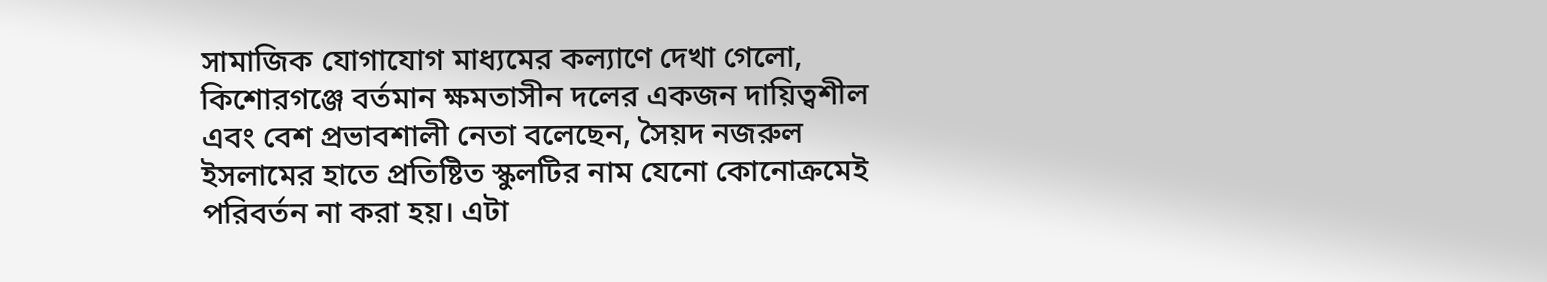সামাজিক যোগাযোগ মাধ্যমের কল্যাণে দেখা গেলো, কিশোরগঞ্জে বর্তমান ক্ষমতাসীন দলের একজন দায়িত্বশীল এবং বেশ প্রভাবশালী নেতা বলেছেন, সৈয়দ নজরুল ইসলামের হাতে প্রতিষ্টিত স্কুলটির নাম যেনো কোনোক্রমেই পরিবর্তন না করা হয়। এটা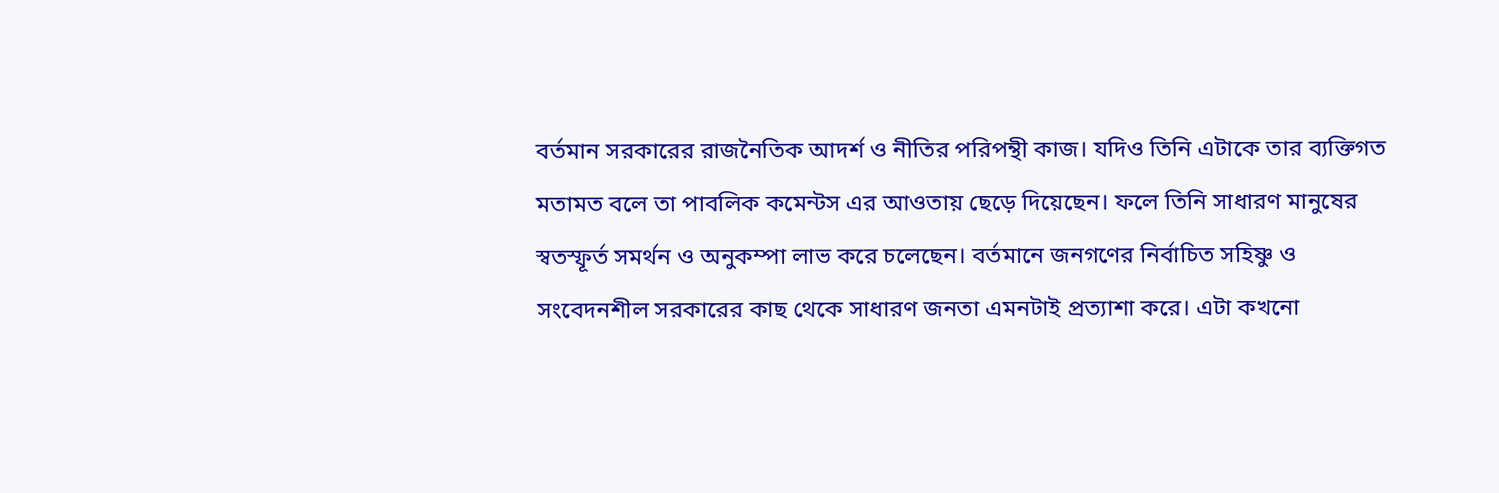বর্তমান সরকারের রাজনৈতিক আদর্শ ও নীতির পরিপন্থী কাজ। যদিও তিনি এটাকে তার ব্যক্তিগত মতামত বলে তা পাবলিক কমেন্টস এর আওতায় ছেড়ে দিয়েছেন। ফলে তিনি সাধারণ মানুষের স্বতস্ফূর্ত সমর্থন ও অনুকম্পা লাভ করে চলেছেন। বর্তমানে জনগণের নির্বাচিত সহিষ্ণু ও সংবেদনশীল সরকারের কাছ থেকে সাধারণ জনতা এমনটাই প্রত্যাশা করে। এটা কখনো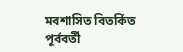মবশাসিত বিতর্কিত পূর্ববর্তী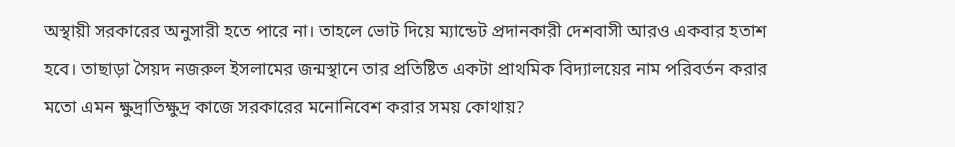অস্থায়ী সরকারের অনুসারী হতে পারে না। তাহলে ভোট দিয়ে ম্যান্ডেট প্রদানকারী দেশবাসী আরও একবার হতাশ হবে। তাছাড়া সৈয়দ নজরুল ইসলামের জন্মস্থানে তার প্রতিষ্টিত একটা প্রাথমিক বিদ্যালয়ের নাম পরিবর্তন করার মতো এমন ক্ষুদ্রাতিক্ষুদ্র কাজে সরকারের মনোনিবেশ করার সময় কোথায়?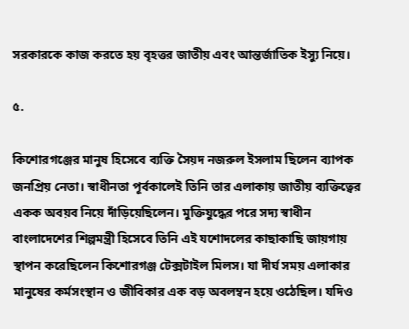সরকারকে কাজ করতে হয় বৃহত্তর জাতীয় এবং আন্তর্জাতিক ইস্যু নিয়ে।

৫.

কিশোরগঞ্জের মানুষ হিসেবে ব্যক্তি সৈয়দ নজরুল ইসলাম ছিলেন ব্যাপক জনপ্রিয় নেতা। স্বাধীনতা পূর্বকালেই তিনি তার এলাকায় জাতীয় ব্যক্তিত্বের একক অবয়ব নিয়ে দাঁড়িয়েছিলেন। মুক্তিযুদ্ধের পরে সদ্য স্বাধীন বাংলাদেশের শিল্পমন্ত্রী হিসেবে তিনি এই যশোদলের কাছাকাছি জায়গায় স্থাপন করেছিলেন কিশোরগঞ্জ টেক্সটাইল মিলস। যা দীর্ঘ সময় এলাকার মানুষের কর্মসংস্থান ও জীবিকার এক বড় অবলম্বন হয়ে ওঠেছিল। যদিও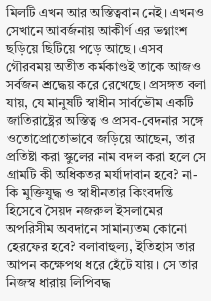মিলটি এখন আর অস্তিত্ববান নেই। এখনও সেখানে আবর্জনায় আকীর্ণ এর ভগ্নাংশ ছড়িয়ে ছিটিয়ে পড়ে আছে। এসব গৌরবময় অতীত কর্মকাণ্ডই তাকে আজও সর্বজন শ্রদ্ধেয় করে রেখেছে। প্রসঙ্গত বলা যায়, যে মানুষটি স্বাধীন সার্বভৌম একটি জাতিরাষ্ট্রের অস্তিত্ব ও প্রসব-বেদনার সঙ্গে ওতোপ্রোতোভাবে জড়িয়ে আছেন, তার প্রতিষ্টা করা স্কুলের নাম বদল করা হলে সে গ্রামটি কী অধিকতর মর্যাদাবান হবে? না-কি মুক্তিযুদ্ধ ও স্বাধীনতার কিংবদন্তি হিসেবে সৈয়দ নজরুল ইসলামের অপরিসীম অবদানে সামান্যতম কোনো হেরফের হবে? বলাবাহুল্য, ইতিহাস তার আপন কক্ষেপথ ধরে হেঁটে যায়। সে তার নিজস্ব ধারায় লিপিবদ্ধ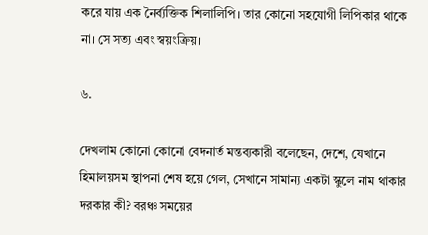করে যায় এক নৈর্ব্যক্তিক শিলালিপি। তার কোনো সহযোগী লিপিকার থাকে না। সে সত্য এবং স্বয়ংক্রিয়।

৬.

দেখলাম কোনো কোনো বেদনার্ত মন্তব্যকারী বলেছেন, দেশে, যেখানে হিমালয়সম স্থাপনা শেষ হয়ে গেল, সেখানে সামান্য একটা স্কুলে নাম থাকার দরকার কী? বরঞ্চ সময়ের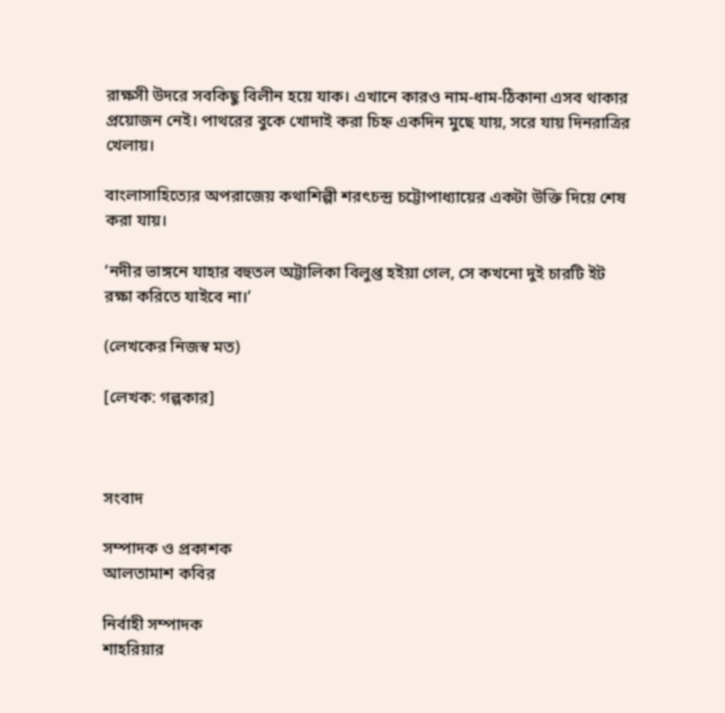রাক্ষসী উদরে সবকিছু বিলীন হয়ে যাক। এখানে কারও নাম-ধাম-ঠিকানা এসব থাকার প্রয়োজন নেই। পাথরের বুকে খোদাই করা চিহ্ন একদিন মুছে যায়, সরে যায় দিনরাত্রির খেলায়।

বাংলাসাহিত্যের অপরাজেয় কথাশিল্পী শরৎচন্দ্র চট্টোপাধ্যায়ের একটা উক্তি দিয়ে শেষ করা যায়।

‘নদীর ভাঙ্গনে যাহার বহুতল অট্টালিকা বিলুপ্ত হইয়া গেল, সে কখনো দুই চারটি ইট রক্ষা করিতে যাইবে না।’

(লেখকের নিজস্ব মত)

[লেখক: গল্পকার]



সংবাদ

সম্পাদক ও প্রকাশক
আলতামাশ কবির

নির্বাহী সম্পাদক
শাহরিয়ার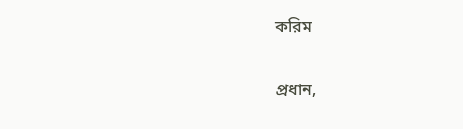করিম

প্রধান,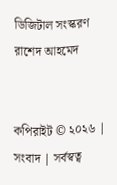ডিজিটাল সংস্করণ
রাশেদ আহমেদ


কপিরাইট © ২০২৬ | সংবাদ | সর্বস্বত্ব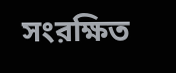সংরক্ষিত